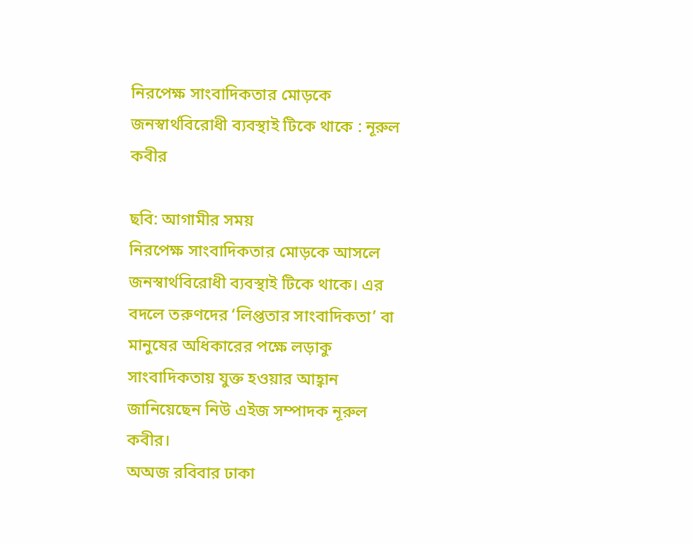নিরপেক্ষ সাংবাদিকতার মোড়কে জনস্বার্থবিরোধী ব্যবস্থাই টিকে থাকে : নূরুল কবীর

ছবি: আগামীর সময়
নিরপেক্ষ সাংবাদিকতার মোড়কে আসলে জনস্বার্থবিরোধী ব্যবস্থাই টিকে থাকে। এর বদলে তরুণদের ‘লিপ্ততার সাংবাদিকতা’ বা মানুষের অধিকারের পক্ষে লড়াকু সাংবাদিকতায় যুক্ত হওয়ার আহ্বান জানিয়েছেন নিউ এইজ সম্পাদক নূরুল কবীর।
অঅজ রবিবার ঢাকা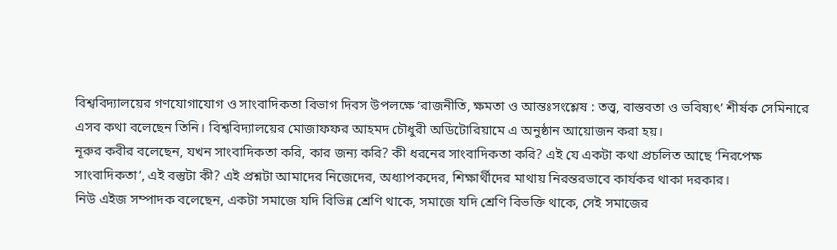বিশ্ববিদ্যালয়ের গণযোগাযোগ ও সাংবাদিকতা বিভাগ দিবস উপলক্ষে ‘রাজনীতি, ক্ষমতা ও আন্তঃসংশ্লেষ : তত্ত্ব, বাস্তবতা ও ভবিষ্যৎ’ শীর্ষক সেমিনারে এসব কথা বলেছেন তিনি। বিশ্ববিদ্যালয়ের মোজাফফর আহমদ চৌধুরী অডিটোরিয়ামে এ অনুষ্ঠান আয়োজন করা হয়।
নূরুর কবীর বলেছেন, যখন সাংবাদিকতা করি, কার জন্য করি? কী ধরনের সাংবাদিকতা করি? এই যে একটা কথা প্রচলিত আছে ‘নিরপেক্ষ সাংবাদিকতা’, এই বস্তুটা কী? এই প্রশ্নটা আমাদের নিজেদের, অধ্যাপকদের, শিক্ষার্থীদের মাথায় নিরন্তরভাবে কার্যকর থাকা দরকার।
নিউ এইজ সম্পাদক বলেছেন, একটা সমাজে যদি বিভিন্ন শ্রেণি থাকে, সমাজে যদি শ্রেণি বিভক্তি থাকে, সেই সমাজের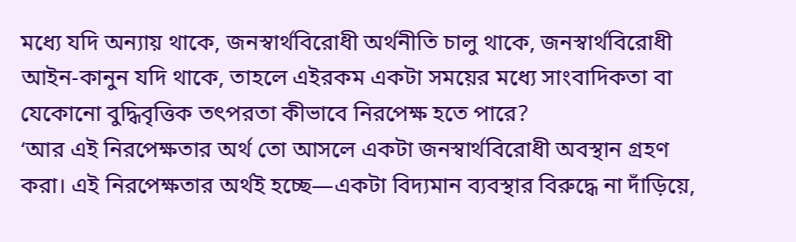মধ্যে যদি অন্যায় থাকে, জনস্বার্থবিরোধী অর্থনীতি চালু থাকে, জনস্বার্থবিরোধী আইন-কানুন যদি থাকে, তাহলে এইরকম একটা সময়ের মধ্যে সাংবাদিকতা বা যেকোনো বুদ্ধিবৃত্তিক তৎপরতা কীভাবে নিরপেক্ষ হতে পারে?
‘আর এই নিরপেক্ষতার অর্থ তো আসলে একটা জনস্বার্থবিরোধী অবস্থান গ্রহণ করা। এই নিরপেক্ষতার অর্থই হচ্ছে—একটা বিদ্যমান ব্যবস্থার বিরুদ্ধে না দাঁড়িয়ে,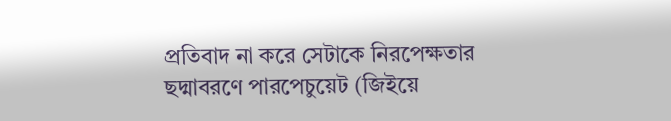প্রতিবাদ না করে সেটাকে নিরপেক্ষতার ছদ্মাবরণে পারপেচুয়েট (জিইয়ে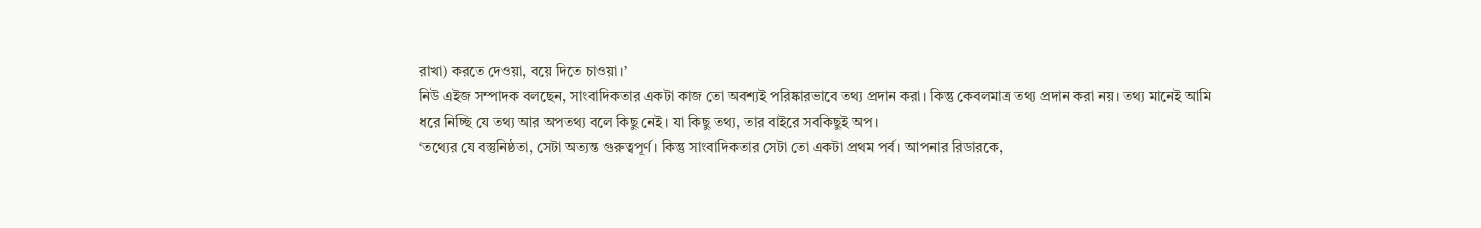রাখা) করতে দেওয়া, বয়ে দিতে চাওয়া।’
নিউ এইজ সম্পাদক বলছেন, সাংবাদিকতার একটা কাজ তো অবশ্যই পরিষ্কারভাবে তথ্য প্রদান করা। কিন্তু কেবলমাত্র তথ্য প্রদান করা নয়। তথ্য মানেই আমি ধরে নিচ্ছি যে তথ্য আর অপতথ্য বলে কিছু নেই। যা কিছু তথ্য, তার বাইরে সবকিছুই অপ।
‘তথ্যের যে বস্তুনিষ্ঠতা, সেটা অত্যন্ত গুরুত্বপূর্ণ। কিন্তু সাংবাদিকতার সেটা তো একটা প্রথম পর্ব। আপনার রিডারকে,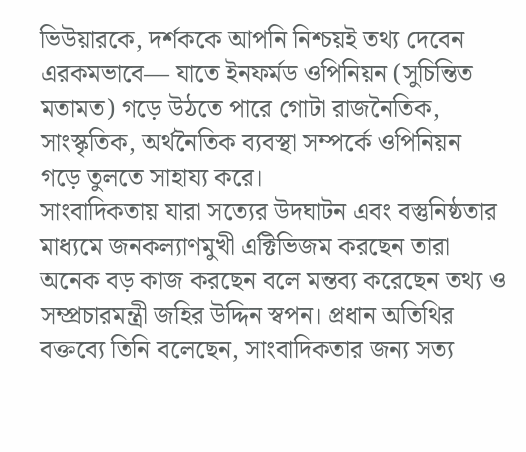ভিউয়ারকে, দর্শককে আপনি নিশ্চয়ই তথ্য দেবেন এরকমভাবে— যাতে ইনফর্মড ওপিনিয়ন (সুচিন্তিত মতামত) গড়ে উঠতে পারে গোটা রাজনৈতিক, সাংস্কৃতিক, অর্থনৈতিক ব্যবস্থা সম্পর্কে ওপিনিয়ন গড়ে তুলতে সাহায্য করে।
সাংবাদিকতায় যারা সত্যের উদঘাটন এবং বস্তুনিষ্ঠতার মাধ্যমে জনকল্যাণমুখী এক্টিভিজম করছেন তারা অনেক বড় কাজ করছেন বলে মন্তব্য করেছেন তথ্য ও সম্প্রচারমন্ত্রী জহির উদ্দিন স্বপন। প্রধান অতিথির বক্তব্যে তিনি বলেছেন, সাংবাদিকতার জন্য সত্য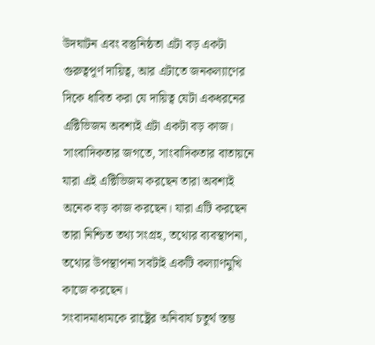উদঘাটন এবং বস্তুনিষ্ঠতা এটা বড় একটা গুরুত্বপূর্ণ দায়িত্ব, আর এটাতে জনকল্যাণের দিকে ধাবিত করা যে দায়িত্ব যেটা একধরনের এক্টিভিজম অবশ্যই এটা একটা বড় কাজ। সাংবাদিকতার জগতে, সাংবাদিকতার বাতায়নে যারা এই এক্টিভিজম করছেন তারা অবশ্যই অনেক বড় কাজ করছেন। যারা এটি করছেন তারা নিশ্চিত তথ্য সংগ্রহ, তথ্যের ব্যবস্থাপনা, তথ্যের উপস্থাপনা সবটাই একটি কল্যাণমুখি কাজে করছেন।
সংবাদমাধ্যমকে রাষ্ট্রের অনিবার্য চতুর্থ স্তম্ভ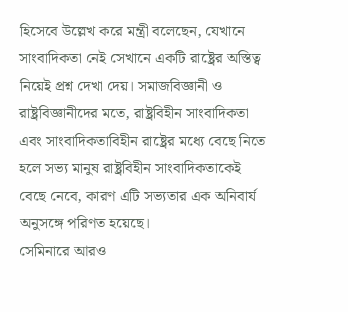হিসেবে উল্লেখ করে মন্ত্রী বলেছেন, যেখানে সাংবাদিকতা নেই সেখানে একটি রাষ্ট্রের অস্তিত্ব নিয়েই প্রশ্ন দেখা দেয়। সমাজবিজ্ঞানী ও রাষ্ট্রবিজ্ঞানীদের মতে, রাষ্ট্রবিহীন সাংবাদিকতা এবং সাংবাদিকতাবিহীন রাষ্ট্রের মধ্যে বেছে নিতে হলে সভ্য মানুষ রাষ্ট্রবিহীন সাংবাদিকতাকেই বেছে নেবে, কারণ এটি সভ্যতার এক অনিবার্য অনুসঙ্গে পরিণত হয়েছে।
সেমিনারে আরও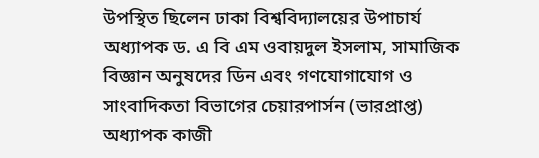উপস্থিত ছিলেন ঢাকা বিশ্ববিদ্যালয়ের উপাচার্য অধ্যাপক ড. এ বি এম ওবায়দুল ইসলাম, সামাজিক বিজ্ঞান অনুষদের ডিন এবং গণযোগাযোগ ও সাংবাদিকতা বিভাগের চেয়ারপার্সন (ভারপ্রাপ্ত) অধ্যাপক কাজী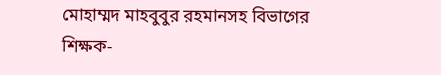মোহাম্মদ মাহবুবুর রহমানসহ বিভাগের শিক্ষক-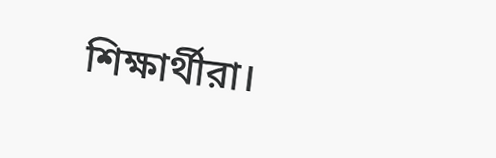শিক্ষার্থীরা।